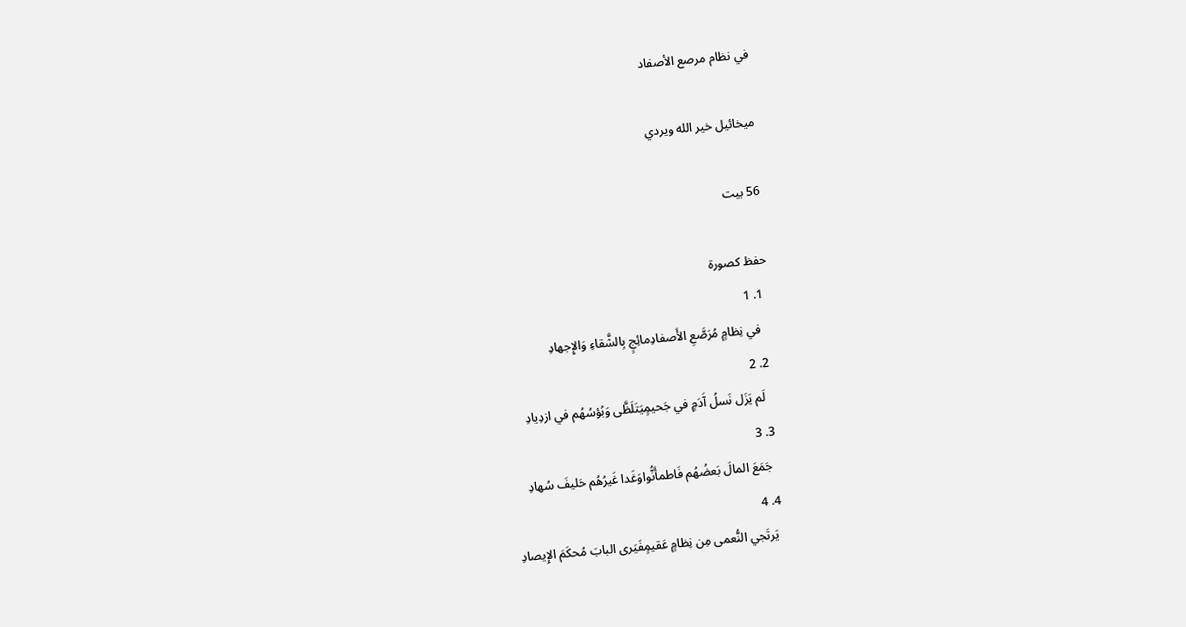في نظام مرصع الأصفاد

ميخائيل خير الله ويردي

56 بيت

حفظ كصورة
  1. 1
    في نِظامٍ مُرَصَّعِ الأَصفادِمائِجٍ بِالشَّقاءِ وَالإِجهادِ
  2. 2
    لَم يَزَل نَسلُ آَدَمٍ في جَحيمٍيَتَلَظَّى وَبُؤسُهُم في ازدِيادِ
  3. 3
    جَمَعَ المالَ بَعضُهُم فَاطمأَنُّواوَغَدا غَيرُهُم حَليفَ سُهادِ
  4. 4
    يَرتَجي النُّعمى مِن نِظامٍ عَقيمٍفَيَرى البابَ مُحكَمَ الإِيصادِ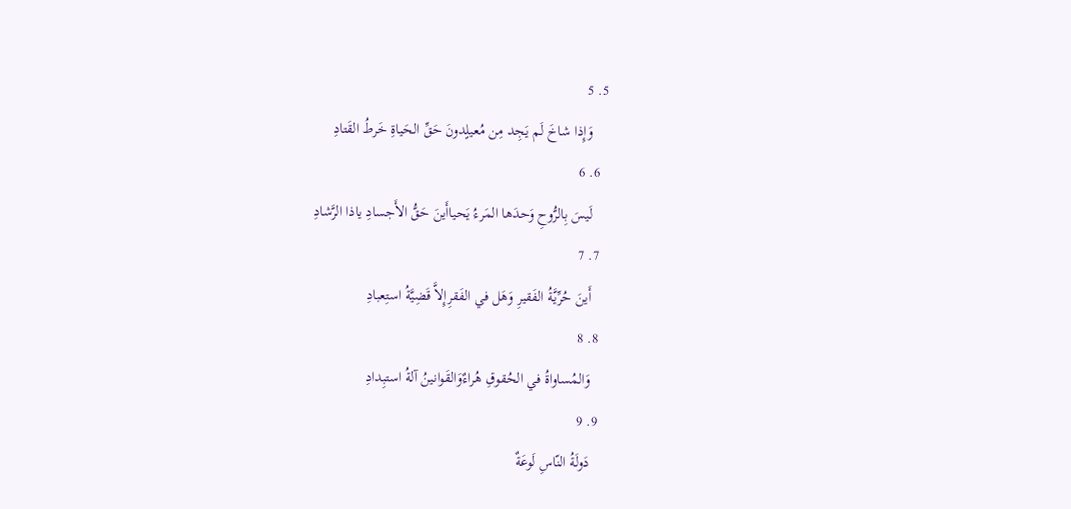5. 5
    وَإِذا شاخَ لَم يَجِد مِن مُعيلٍدونَ حَقِّ الحَياةِ خَرطُ القَتادِ
  6. 6
    لَيسَ بِالرُّوحِ وَحدَها المَرءُ يَحياأَينَ حَقُّ الأَجسادِ ياذا الرَّشادِ
  7. 7
    أَينَ حُرِّيَّةُ الفَقيرِ وَهَل في الفَقرِإِلاَّ قَضِيَّةُ استِعبادِ
  8. 8
    وَالمُساواةُ في الحُقوقِ هُراءٌوَالقَوانينُ آلةُ استبِدادِ
  9. 9
    دَولَةُ النّاسِ لَوعَةٌ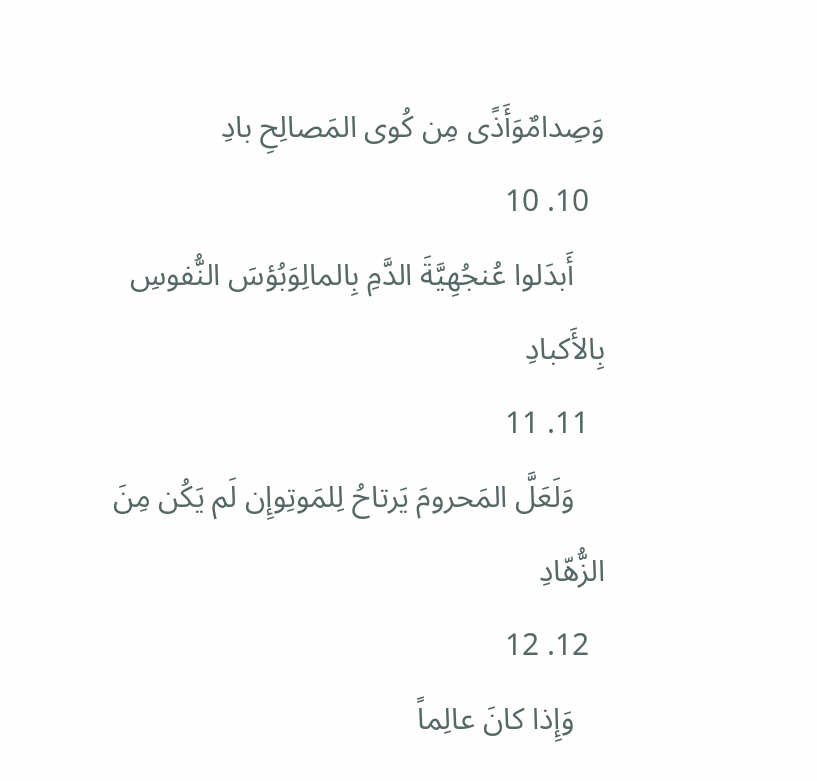وَصِدامٌوَأَذًى مِن كُوى المَصالِحِ بادِ
  10. 10
    أَبدَلوا عُنجُهِيَّةَ الدَّمِ بِالمالِوَبُؤسَ النُّفوسِ بِالأَكبادِ
  11. 11
    وَلَعَلَّ المَحرومَ يَرتاحُ لِلمَوتِوإِن لَم يَكُن مِنَ الزُّهّادِ
  12. 12
    وَإِذا كانَ عالِماً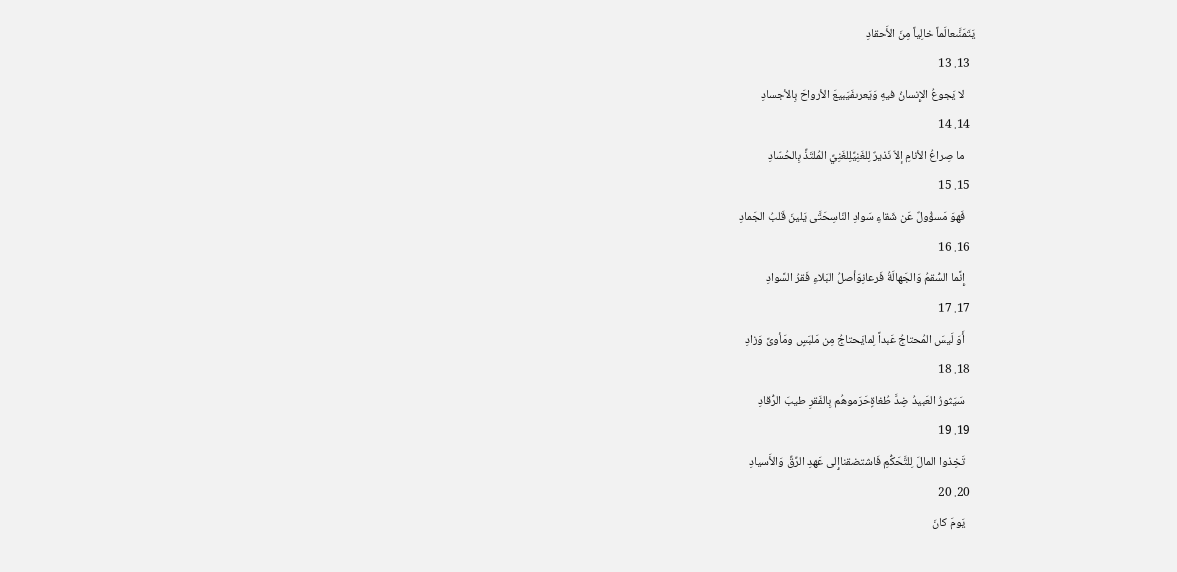يَتَمَنَّىعالَماً خالِياً مِنَ الأَحقادِ
  13. 13
    لا يَجوعُ الإِنسانُ فيهِ وَيَعرىفَيَبيعَ الأرواحَ بِالأجسادِ
  14. 14
    ما صِراعُ الأنامِ إلاّ نَذيرٌ لِلغَنِيِّلِلغَنِيِّ المُلتَذِّ بِالحُسّادِ
  15. 15
    فَهوَ مَسؤُولٌ عَن شَقاءِ سَوادِ النّاسِحَتَّى يَلينَ قَلبُ الجَمادِ
  16. 16
    إِنَّما السُّقمُ وَالجَهالَةُ فَرعانِوَأصلُ البَلاءِ فَقرُ السَّوادِ
  17. 17
    أَوَ لَيسَ المُحتاجُ عَبداً لِمايَحتاجُ مِن مَلبَسٍ ومَأوىً وَزادِ
  18. 18
    سَيَثورُ العَبيدُ ضِدَّ طُغاةٍحَرَموهُم بِالفَقرِ طيبَ الرُّقادِ
  19. 19
    تَخِذوا المالَ لِلتَّحَكُّمِ فَاشتضقناإِلى عَهدِ الرِّقِّ وَالأَسيادِ
  20. 20
    يَومَ كانَ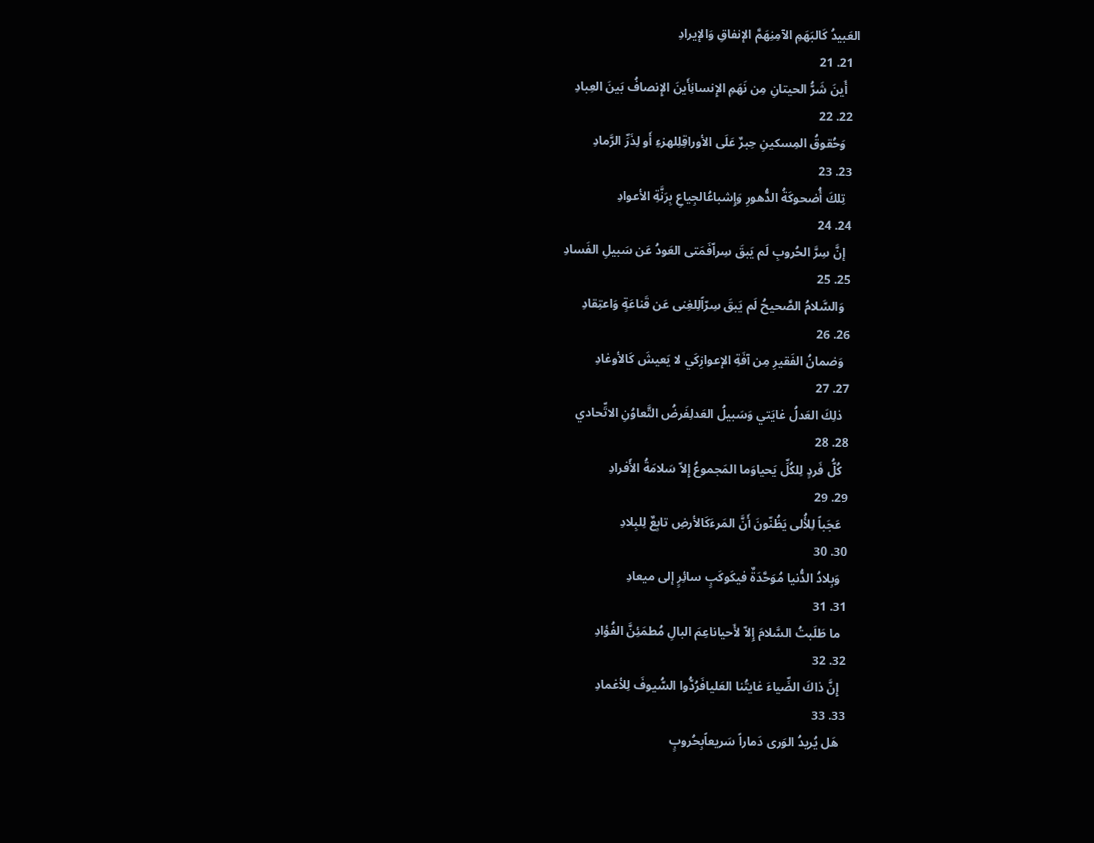العَبيدُ كَالبَهَمِ الآمِنِهَمَّ الإنفاقِ وَالإيرادِ
  21. 21
    أَينَ شَرُّ الحيتانِ مِن نَهَمِ الإِنسانِأَينَ الإِنصافُ بَينَ العِبادِ
  22. 22
    وَحُقوقُ المِسكينِ حِبرٌ عَلَى الأوراقِلِلهزءِ أَو لِذَرِّ الرَّمادِ
  23. 23
    تِلكَ أُضحوكَةُ الدُّهورِ وَإِشباعُالجِياعِ بِرَنَّةِ الأعوادِ
  24. 24
    إنَّ سِرَّ الحُروبِ لَم يَبقَ سِراّفَمَتى العَودُ عَن سَبيلِ الفَسادِ
  25. 25
    وَالسَّلامُ الصَّحيحُ لَم يَبقَ سِرّاًلِلغِنى عَن قَناعَةٍ وَاعتِقادِ
  26. 26
    وَضمانُ الفَقيرِ مِن آفَةِ الإعوازِكَي لا يَعيشَ كَالأوغادِ
  27. 27
    ذلِكَ العَدلُ غايَتي وَسَبيلُ العَدلِفَرضُ التَّعاوُنِ الاتِّحادي
  28. 28
    كُلُّ فَردٍ لِلكُلِّ يَحياوَما المَجموعُ إِلاّ سَلامَةُ الأًفرادِ
  29. 29
    عَجَباً لِلأُلى يَظُنّونَ أَنَّ المَرءَكَالأرضِ تابِعٌ لِلبِلادِ
  30. 30
    وَبِلادُ الدُّنيا مُوَحَّدَةٌ فيكَوكَبٍ سائِرٍ إلى ميعادِ
  31. 31
    ما طَلَبتُ السَّلامَ إِلاّ لأَحياناعِمَ البالِ مُطمَئِنَّ الفُؤادِ
  32. 32
    إِنَّ ذاكَ الضِّياءَ غايتُنا العَليافَرُدُّوا السُّيوفَ لِلأغمادِ
  33. 33
    هَل يُريدُ الوَرى دَماراً سَريعاًبِحُروبٍ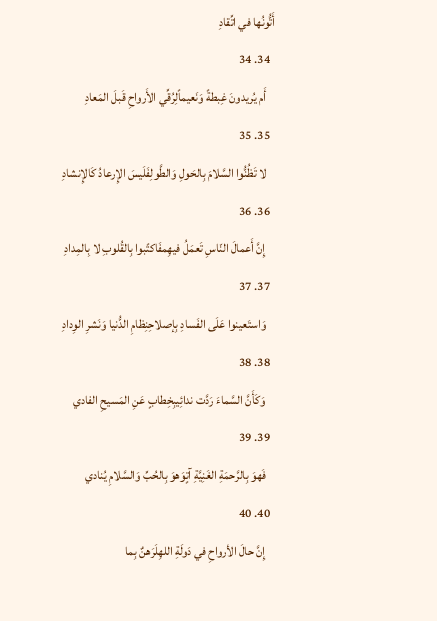أَتُّونُها في اتِّقادِ
  34. 34
    أَم يُريدونَ غِبطةً وَنَعيماًلِرُقِّي الأَرواحِ قَبلَ المَعادِ
  35. 35
    لا تَظُنُّوا السَّلامَ بِالحَولِ وَالطَّولِفَلَيسَ الإِرعادُ كَالإِنشادِ
  36. 36
    إِنَّ أَعمالَ النّاسِ تَعمَلُ فيهِمفَاكتًبوا بِالقُلوبِ لا بِالمِدادِ
  37. 37
    وَاستَعينوا عَلَى الفَسادِ بِإصلاحِنِظامِ الدُّنيا وَنَشرِ الوِدادِ
  38. 38
    وَكَأَنَّ السَّماءَ رَدَّت ندائِيبِخِطابٍ عَنِ المَسيحِ الفادي
  39. 39
    فَهوَ بِالرَّحمَةِ الغَنِيَّةِ آتٍوَهوَ بِالحُبِّ وَالسَّلامِ يُنادي
  40. 40
    إِنَّ حالَ الأرواحِ في دَولَةِ اللهِلَرَهنٌ بِما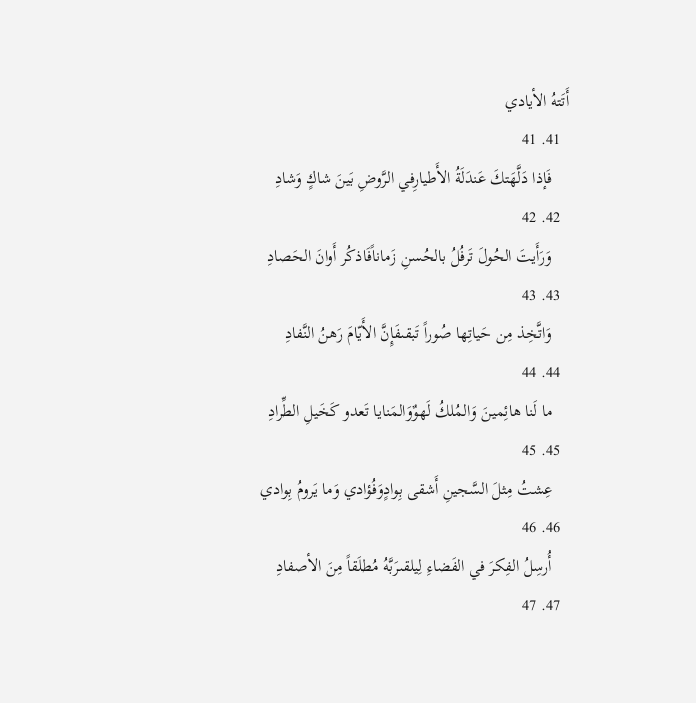أَتَتهُ الأيادي
  41. 41
    فَإذا دَلَّهَتكَ عَندَلَةُ الأَطيارِفي الرَّوضِ بَينَ شاكٍ وَشادِ
  42. 42
    وَرَأَيتَ الحُولَ تَرفُلُ بالحُسنِ زَماناًفَاذكُر أَوانَ الحَصادِ
  43. 43
    وَاتَّخِذ مِن حَياتِها صُوراً تَبقىفَإِنَّ الأَيّامَ رَهنُ النَّفادِ
  44. 44
    ما لَنا هائِمينَ وَالمُلكُ لَهوٌوَالمَنايا تَعدو كَخَيلِ الطِّرادِ
  45. 45
    عِشتُ مِثلَ السَّجينِ أَشقى بِوادٍوَفُؤادي وَما يَرومُ بِوادي
  46. 46
    أُرسِلُ الفِكرَ في الفَضاءِ لِيلقىرَبَّهُ مُطلَقاً مِنَ الأصفادِ
  47. 47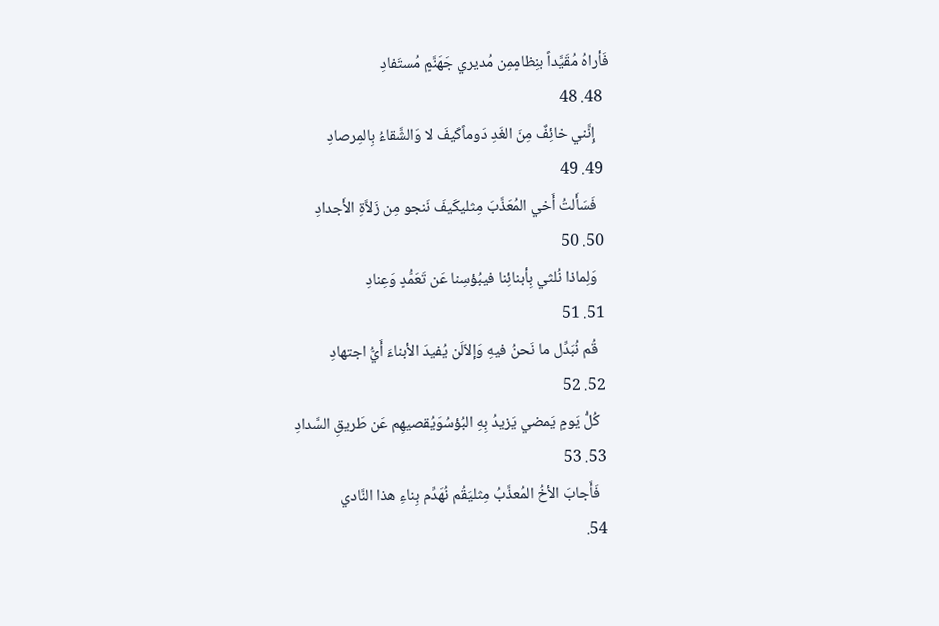فَأراهُ مُقَيَّداً بنِظامٍمِن مُديري جَهَنَّمٍ مُستَفادِ
  48. 48
    إِنَّني خائِفٌ مِنَ الغَدِ دَوماًكَيفَ لا وَالشَّقاءُ بِالمِرصادِ
  49. 49
    فَسَأَلتُ أَخي المُعَذَّبَ مِثليكَيفَ نَنجو مِن زَلاَّةِ الأَجدادِ
  50. 50
    وَلِماذا نُلثي بِأبنائِنا فيبُؤسِنا عَن تَعَمُّدٍ وَعِنادِ
  51. 51
    قُم نُبَدِّل ما نَحنُ فيهِ وَإلاّلَن يُفيدَ الأبناءَ أَيُّ اجتهادِ
  52. 52
    كُلُّ يَومٍ يَمضي يَزيدُ بِهِ البُؤسُوَيُقصيهِم عَن طَريقِ السَّدادِ
  53. 53
    فَأَجابَ الأخُ المُعذَّبُ مِثليَقُم نُهَدِّم بِناءِ هذا النَّادي
  54.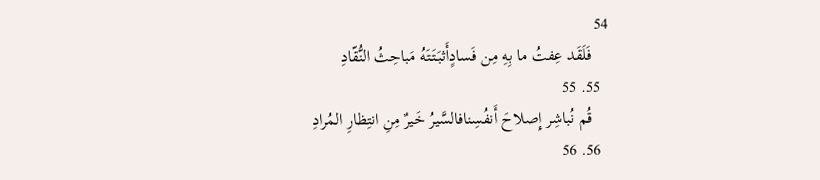54
    فَلَقَد عِفتُ ما بِهِ مِن فَسادٍأَثبَتَتَهُ مَباحِثُ النُّقّادِ
  55. 55
    قُم نُباشِر إِصلاحَ أَنفُسِنافالسَّيرُ خَيرٌ مِنِ انتِظارِ المُرادِ
  56. 56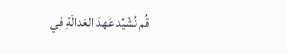قُم نُشّيِّد عَهدَ العَدالَةِ في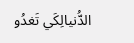الدُّنيالِكَي تَغدُو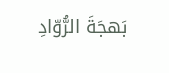بَهجَةَ الرُّوّادِ